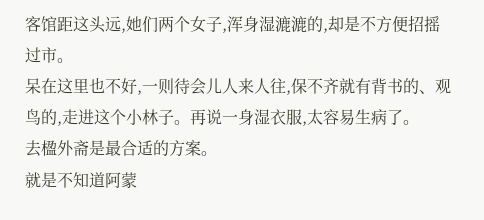客馆距这头远,她们两个女子,浑身湿漉漉的,却是不方便招摇过市。
呆在这里也不好,一则待会儿人来人往,保不齐就有背书的、观鸟的,走进这个小林子。再说一身湿衣服,太容易生病了。
去楹外斋是最合适的方案。
就是不知道阿蒙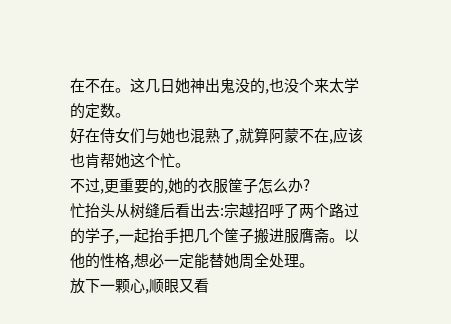在不在。这几日她神出鬼没的,也没个来太学的定数。
好在侍女们与她也混熟了,就算阿蒙不在,应该也肯帮她这个忙。
不过,更重要的,她的衣服筐子怎么办?
忙抬头从树缝后看出去:宗越招呼了两个路过的学子,一起抬手把几个筐子搬进服膺斋。以他的性格,想必一定能替她周全处理。
放下一颗心,顺眼又看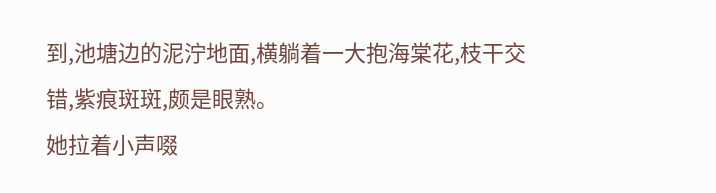到,池塘边的泥泞地面,横躺着一大抱海棠花,枝干交错,紫痕斑斑,颇是眼熟。
她拉着小声啜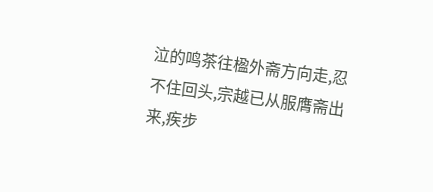泣的鸣茶往楹外斋方向走,忍不住回头,宗越已从服膺斋出来,疾步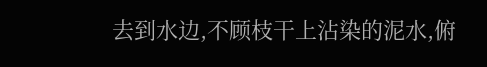去到水边,不顾枝干上沾染的泥水,俯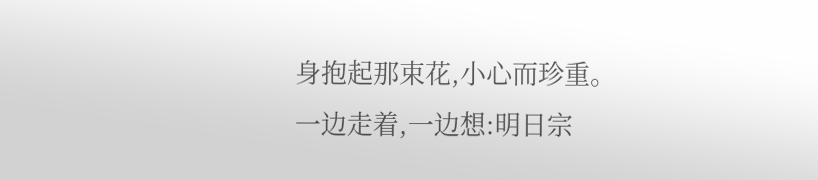身抱起那束花,小心而珍重。
一边走着,一边想:明日宗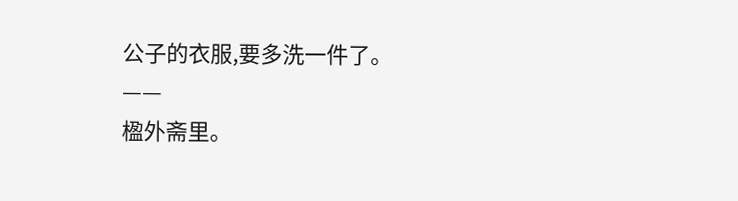公子的衣服,要多洗一件了。
——
楹外斋里。